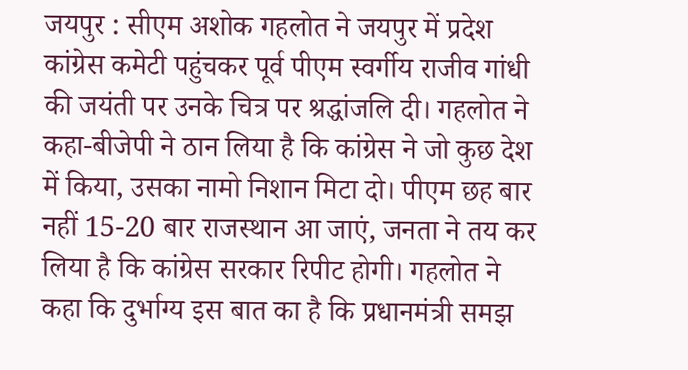जयपुर : सीएम अशोक गहलोत ने जयपुर में प्रदेश कांग्रेस कमेटी पहुंचकर पूर्व पीएम स्वर्गीय राजीव गांधी की जयंती पर उनके चित्र पर श्रद्धांजलि दी। गहलोत ने कहा-बीजेपी ने ठान लिया है कि कांग्रेस ने जो कुछ देश में किया, उसका नामो निशान मिटा दो। पीएम छह बार नहीं 15-20 बार राजस्थान आ जाएं, जनता ने तय कर लिया है कि कांग्रेस सरकार रिपीट होगी। गहलोत ने कहा कि दुर्भाग्य इस बात का है कि प्रधानमंत्री समझ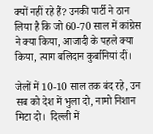क्यों नहीं रहे हैं? उनकी पार्टी ने ठान लिया है कि जो 60-70 साल में कांग्रेस ने क्या किया, आजादी के पहले क्या किया, त्याग बलिदान कुर्बानियां दीं।

जेलों में 10-10 साल तक बंद रहे, उन सब को देश में भुला दो, नामो निशान मिटा दो।  दिल्ली में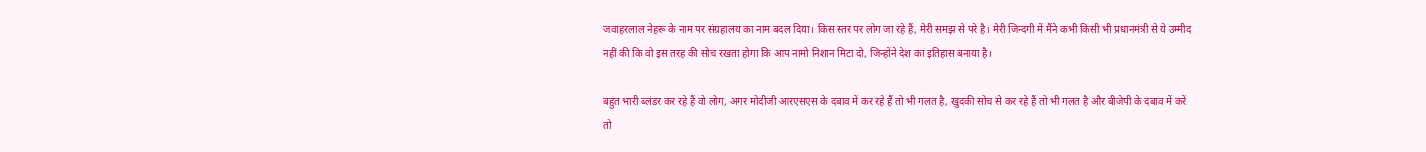जवाहरलाल नेहरू के नाम पर संग्रहालय का नाम बदल दिया। किस स्तर पर लोग जा रहे हैं, मेरी समझ से परे है। मेरी जिन्दगी में मैंने कभी किसी भी प्रधानमंत्री से ये उम्मीद नहीं की कि वो इस तरह की सोच रखता होगा कि आप नामो निशान मिटा दो, जिन्होंने देश का इतिहास बनाया है।

बहुत भारी ब्लंडर कर रहे हैं वो लोग, अगर मोदीजी आरएसएस के दबाव में कर रहे हैं तो भी गलत है, खुदकी सोच से कर रहे हैं तो भी गलत है और बीजेपी के दबाव में करें तो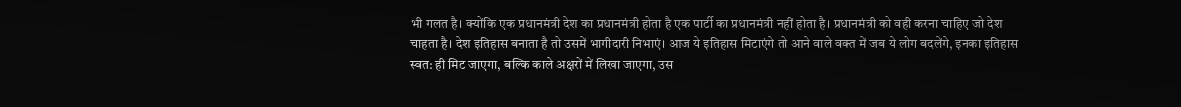भी गलत है। क्योंकि एक प्रधानमंत्री देश का प्रधानमंत्री होता है एक पार्टी का प्रधानमंत्री नहीं होता है। प्रधानमंत्री को वही करना चाहिए जो देश चाहता है। देश इतिहास बनाता है तो उसमें भागीदारी निभाएं। आज ये इतिहास मिटाएंगे तो आने वाले वक्त में जब ये लोग बदलेंगे, इनका इतिहास स्वत: ही मिट जाएगा, बल्कि काले अक्षरों में लिखा जाएगा, उस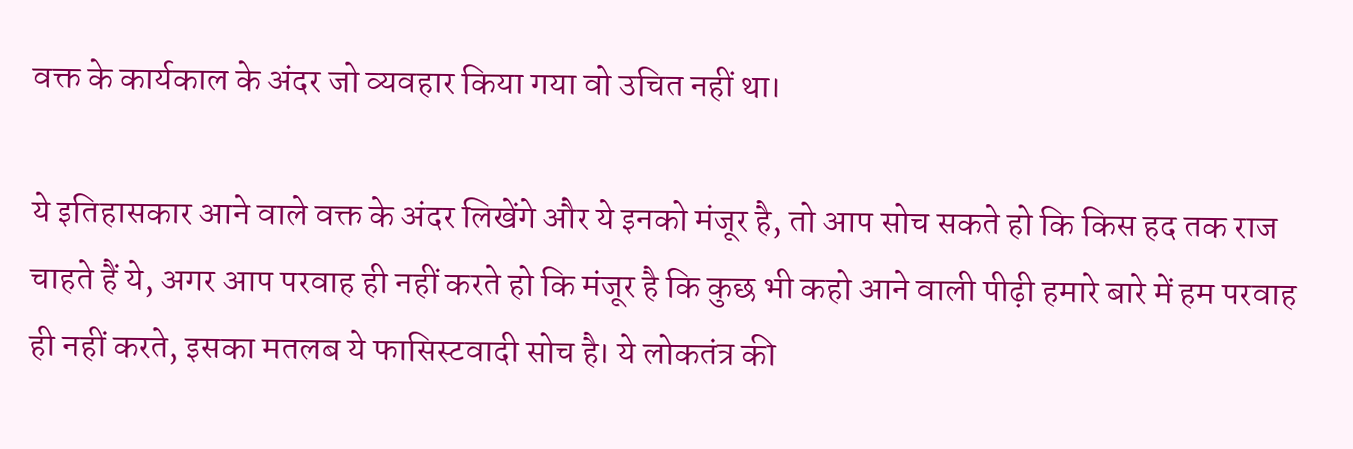वक्त के कार्यकाल के अंदर जो व्यवहार किया गया वो उचित नहीं था।

ये इतिहासकार आने वाले वक्त के अंदर लिखेंगे और ये इनको मंजूर है, तो आप सोच सकते हो कि किस हद तक राज चाहते हैं ये, अगर आप परवाह ही नहीं करते हो कि मंजूर है कि कुछ भी कहो आने वाली पीढ़ी हमारे बारे में हम परवाह ही नहीं करते, इसका मतलब ये फासिस्टवादी सोच है। ये लोकतंत्र की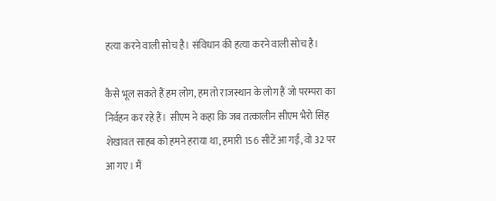हत्या करने वाली सोच है। संविधान की हत्या करने वाली सोच है।

कैसे भूल सकते हैं हम लोग, हम तो राजस्थान के लोग हैं जो परम्परा का निर्वहन कर रहे हैं।  सीएम ने कहा कि जब तत्कालीन सीएम भैरो सिंह शेखावत साहब को हमने हराया था, हमारी 156 सीटें आ गईं, वो 32 पर आ गए। मैं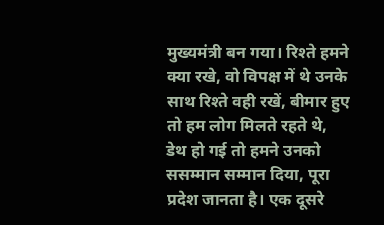मुख्यमंत्री बन गया। रिश्ते हमने क्या रखे, वो विपक्ष में थे उनके साथ रिश्ते वही रखें, बीमार हुए तो हम लोग मिलते रहते थे, डेथ हो गई तो हमने उनको ससम्मान सम्मान दिया, पूरा प्रदेश जानता है। एक दूसरे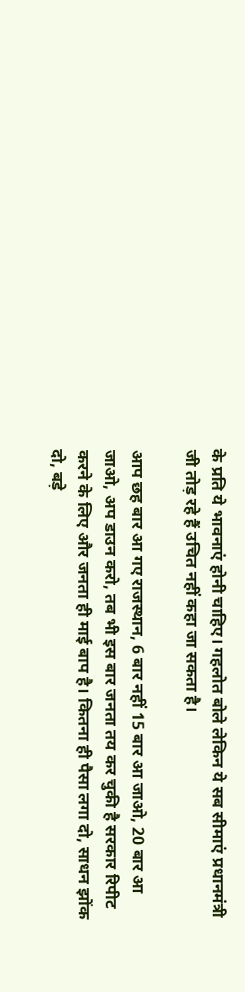के प्रति ये भावनाएं होनी चाहिए। गहलोत बोले लेकिन ये सब सीमाएं प्रधानमंत्री जी तोड़ रहे हैं उचित नहीं कहा जा सकता है।

आप छह बार आ गए राजस्थान, 6 बार नहीं 15 बार आ जाओ, 20 बार आ जाओ, अप डाउन करो, तब भी इस बार जनता तय कर चुकी है सरकार रिपीट करने के लिए और जनता ही माई बाप है। कितना ही पैसा लगा दो, साधन झोंक दो, बड़े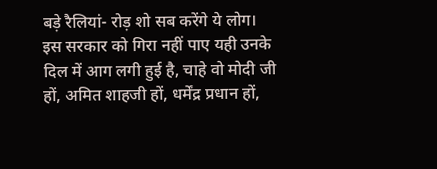बड़े रैलियां- रोड़ शो सब करेंगे ये लोग। इस सरकार को गिरा नहीं पाए यही उनके दिल में आग लगी हुई है, चाहे वो मोदी जी हों, अमित शाहजी हों, धर्मेंद्र प्रधान हों,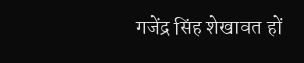गजेंद्र सिंह शेखावत हों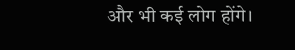और भी कई लोग होंगे।